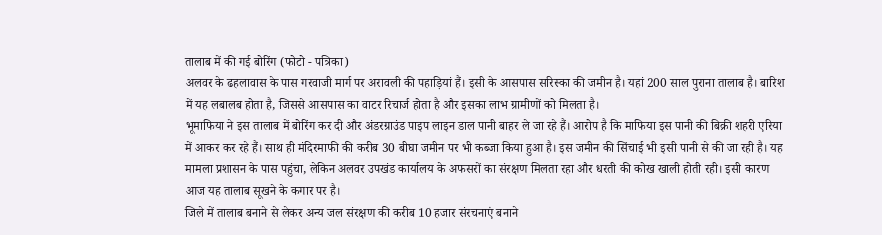तालाब में की गई बोरिंग (फोटो - पत्रिका)
अलवर के ढहलावास के पास गरवाजी मार्ग पर अरावली की पहाड़ियां हैं। इसी के आसपास सरिस्का की जमीन है। यहां 200 साल पुराना तालाब है। बारिश में यह लबालब होता है, जिससे आसपास का वाटर रिचार्ज होता है और इसका लाभ ग्रामीणों को मिलता है।
भूमाफिया ने इस तालाब में बोरिंग कर दी और अंडरग्राउंड पाइप लाइन डाल पानी बाहर ले जा रहे हैं। आरोप है कि माफिया इस पानी की बिक्री शहरी एरिया में आकर कर रहे हैं। साथ ही मंदिरमाफी की करीब 30 बीघा जमीन पर भी कब्जा किया हुआ है। इस जमीन की सिंचाई भी इसी पानी से की जा रही है। यह मामला प्रशासन के पास पहुंचा, लेकिन अलवर उपखंड कार्यालय के अफसरों का संरक्षण मिलता रहा और धरती की कोख खाली होती रही। इसी कारण आज यह तालाब सूखने के कगार पर है।
जिले में तालाब बनाने से लेकर अन्य जल संरक्षण की करीब 10 हजार संरचनाएं बनाने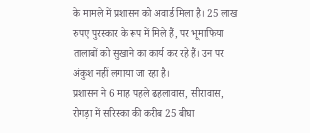के मामले में प्रशासन को अवार्ड मिला है। 25 लाख रुपए पुरस्कार के रूप में मिले हैं, पर भूमाफिया तालाबों को सुखाने का कार्य कर रहे हैं। उन पर अंकुश नहीं लगाया जा रहा है।
प्रशासन ने 6 माह पहले ढहलावास, सीरावास, रोगड़ा में सरिस्का की करीब 25 बीघा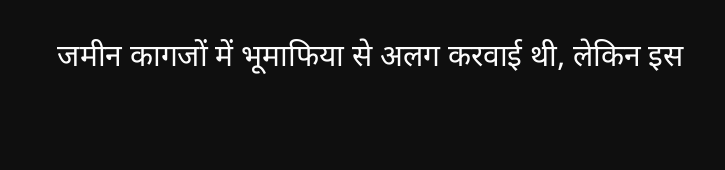जमीन कागजों में भूमाफिया से अलग करवाई थी, लेकिन इस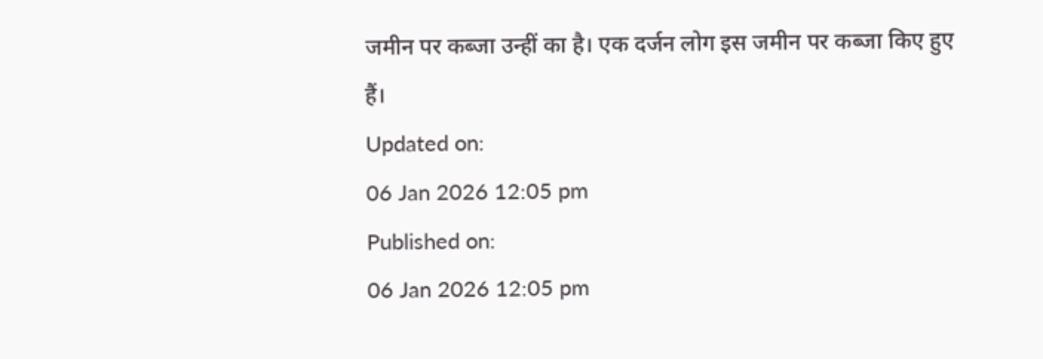जमीन पर कब्जा उन्हीं का है। एक दर्जन लोग इस जमीन पर कब्जा किए हुए हैं।
Updated on:
06 Jan 2026 12:05 pm
Published on:
06 Jan 2026 12:05 pm